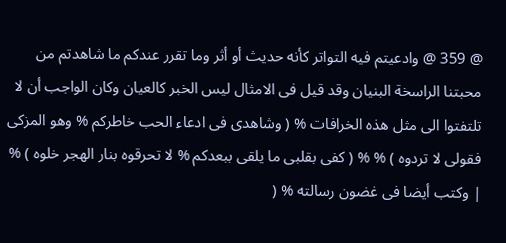@ 359 @ وادعيتم فيه التواتر كأنه حديث أو أثر وما تقرر عندكم ما شاهدتم من محبتنا الراسخة البنيان وقد قيل فى الامثال ليس الخبر كالعيان وكان الواجب أن لا تلتفتوا الى مثل هذه الخرافات % ( وشاهدى فى ادعاء الحب خاطركم % وهو المزكى فقولى لا تردوه ) % % ( كفى بقلبى ما يلقى ببعدكم % لا تحرقوه بنار الهجر خلوه ) % | وكتب أيضا فى غضون رسالته % (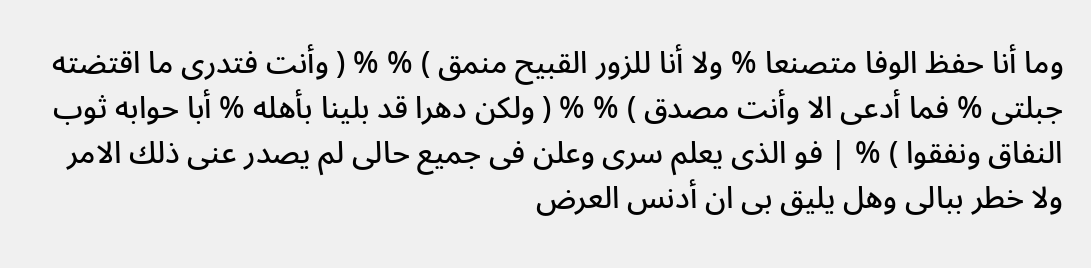وما أنا حفظ الوفا متصنعا % ولا أنا للزور القبيح منمق ) % % ( وأنت فتدرى ما اقتضته جبلتى % فما أدعى الا وأنت مصدق ) % % ( ولكن دهرا قد بلينا بأهله % أبا حوابه ثوب النفاق ونفقوا ) % | فو الذى يعلم سرى وعلن فى جميع حالى لم يصدر عنى ذلك الامر ولا خطر ببالى وهل يليق بى ان أدنس العرض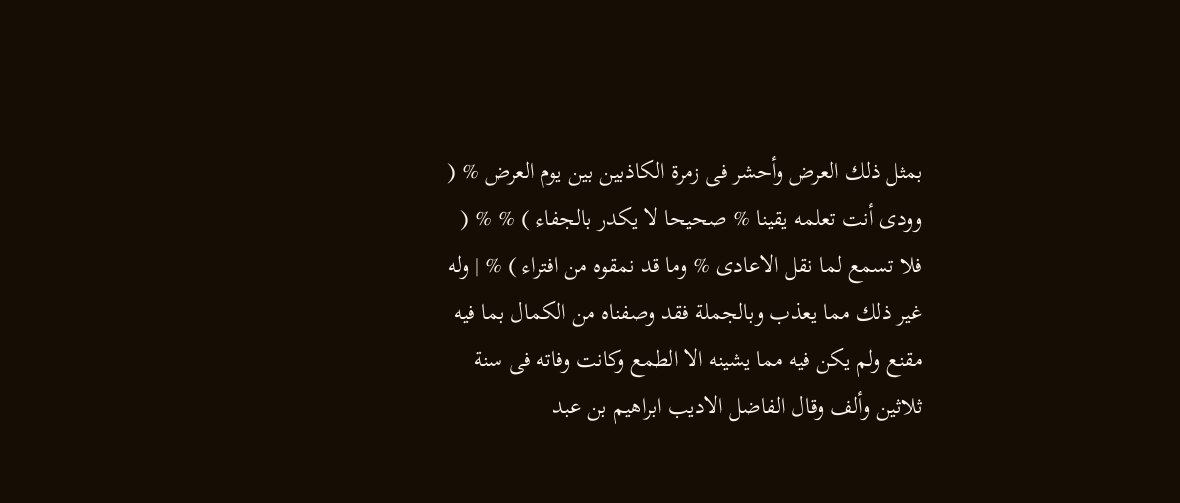بمثل ذلك العرض وأحشر فى زمرة الكاذبين بين يوم العرض % ( وودى أنت تعلمه يقينا % صحيحا لا يكدر بالجفاء ) % % ( فلا تسمع لما نقل الاعادى % وما قد نمقوه من افتراء ) % | وله غير ذلك مما يعذب وبالجملة فقد وصفناه من الكمال بما فيه مقنع ولم يكن فيه مما يشينه الا الطمع وكانت وفاته فى سنة ثلاثين وألف وقال الفاضل الاديب ابراهيم بن عبد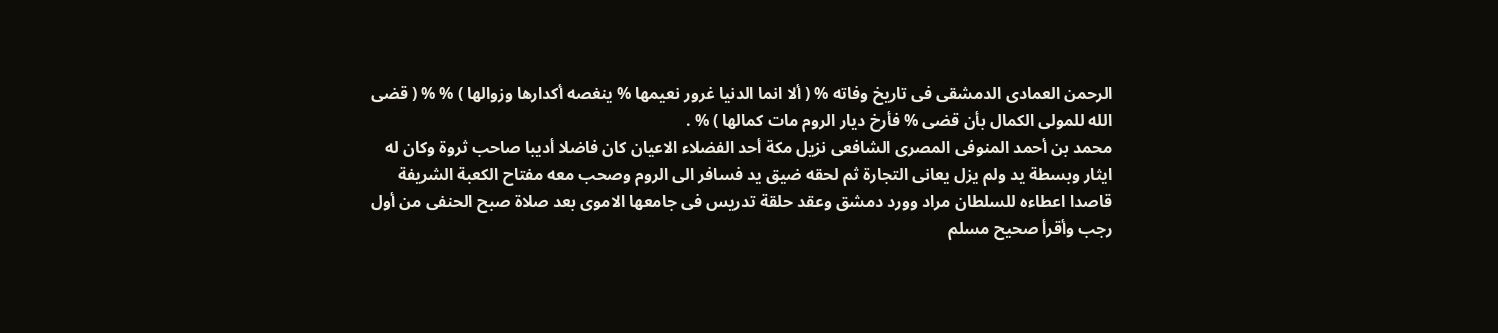الرحمن العمادى الدمشقى فى تاريخ وفاته % ( ألا انما الدنيا غرور نعيمها % ينغصه أكدارها وزوالها ) % % ( قضى الله للمولى الكمال بأن قضى % فأرخ ديار الروم مات كمالها ) % .
محمد بن أحمد المنوفى المصرى الشافعى نزيل مكة أحد الفضلاء الاعيان كان فاضلا أديبا صاحب ثروة وكان له ايثار وبسطة يد ولم يزل يعانى التجارة ثم لحقه ضيق يد فسافر الى الروم وصحب معه مفتاح الكعبة الشريفة قاصدا اعطاءه للسلطان مراد وورد دمشق وعقد حلقة تدريس فى جامعها الاموى بعد صلاة صبح الحنفى من أول رجب وأقرأ صحيح مسلم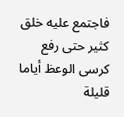فاجتمع عليه خلق كثير حتى رفع كرسى الوعظ أياما قليلة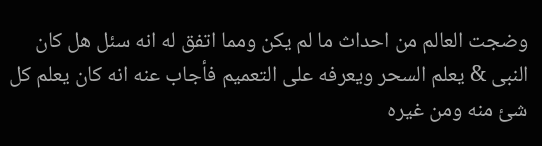وضجت العالم من احداث ما لم يكن ومما اتفق له انه سئل هل كان النبى & يعلم السحر ويعرفه على التعميم فأجاب عنه انه كان يعلم كل شئ منه ومن غيره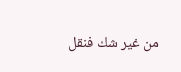من غير شك فنقل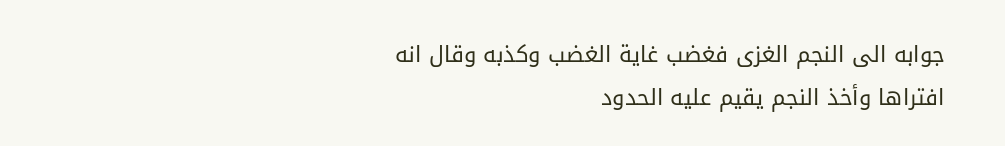جوابه الى النجم الغزى فغضب غاية الغضب وكذبه وقال انه افتراها وأخذ النجم يقيم عليه الحدود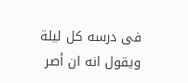فى درسه كل ليلة ويقول انه ان أصر